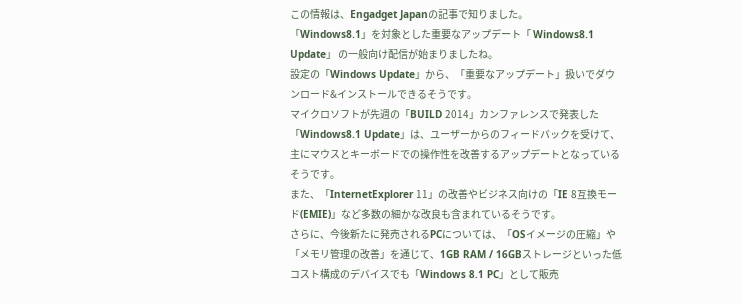この情報は、Engadget Japanの記事で知りました。
「Windows8.1」を対象とした重要なアップデート「 Windows8.1 Update」 の一般向け配信が始まりましたね。
設定の「Windows Update」から、「重要なアップデート」扱いでダウンロード&インストールできるそうです。
マイクロソフトが先週の「BUILD 2014」カンファレンスで発表した「Windows8.1 Update」は、ユーザーからのフィードバックを受けて、主にマウスとキーボードでの操作性を改善するアップデートとなっているそうです。
また、「InternetExplorer 11」の改善やビジネス向けの「IE 8互換モード(EMIE)」など多数の細かな改良も含まれているそうです。
さらに、今後新たに発売されるPCについては、「OSイメージの圧縮」や「メモリ管理の改善」を通じて、1GB RAM / 16GBストレージといった低コスト構成のデバイスでも「Windows 8.1 PC」として販売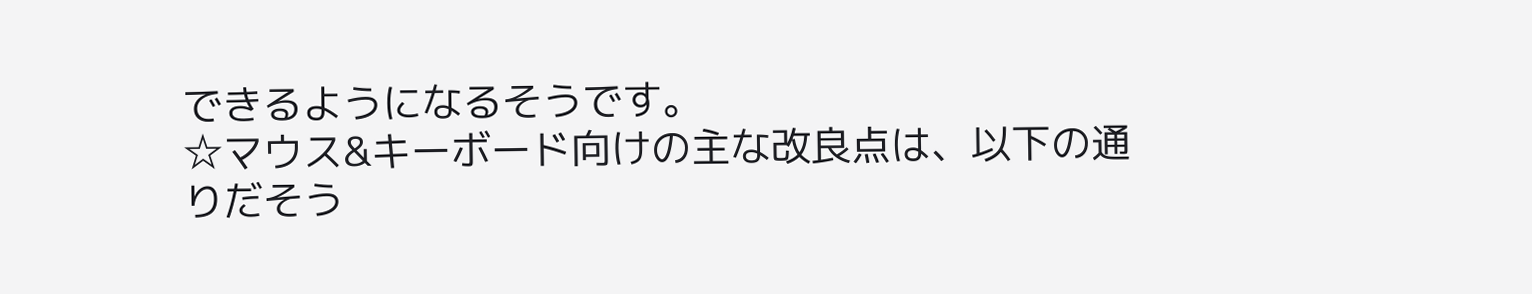できるようになるそうです。
☆マウス&キーボード向けの主な改良点は、以下の通りだそう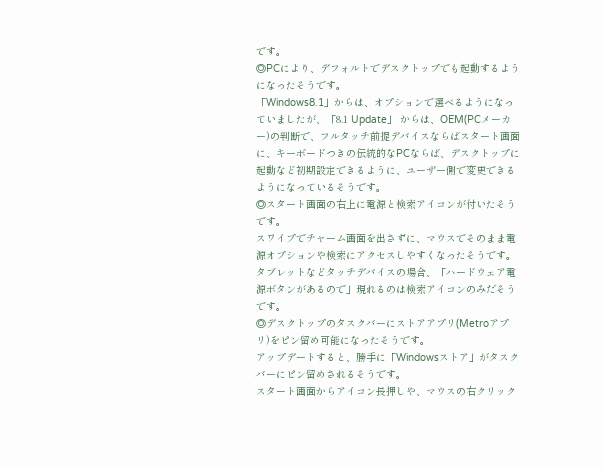です。
◎PCにより、デフォルトでデスクトップでも起動するようになったそうです。
「Windows8.1」からは、オプションで選べるようになっていましたが、「8.1 Update」 からは、OEM(PCメーカー)の判断で、フルタッチ前提デバイスならばスタート画面に、キーボードつきの伝統的なPCならば、デスクトップに起動など初期設定できるように、ユーザー側で変更できるようになっているそうです。
◎スタート画面の右上に電源と検索アイコンが付いたそうです。
スワイプでチャーム画面を出さずに、マウスでそのまま電源オプションや検索にアクセスしやすくなったそうです。
タブレットなどタッチデバイスの場合、「ハードウェア電源ボタンがあるので」現れるのは検索アイコンのみだそうです。
◎デスクトップのタスクバーにストアアプリ(Metroアプリ)をピン留め可能になったそうです。
アップデートすると、勝手に「Windowsストア」がタスクバーにピン留めされるそうです。
スタート画面からアイコン長押しや、マウスの右クリック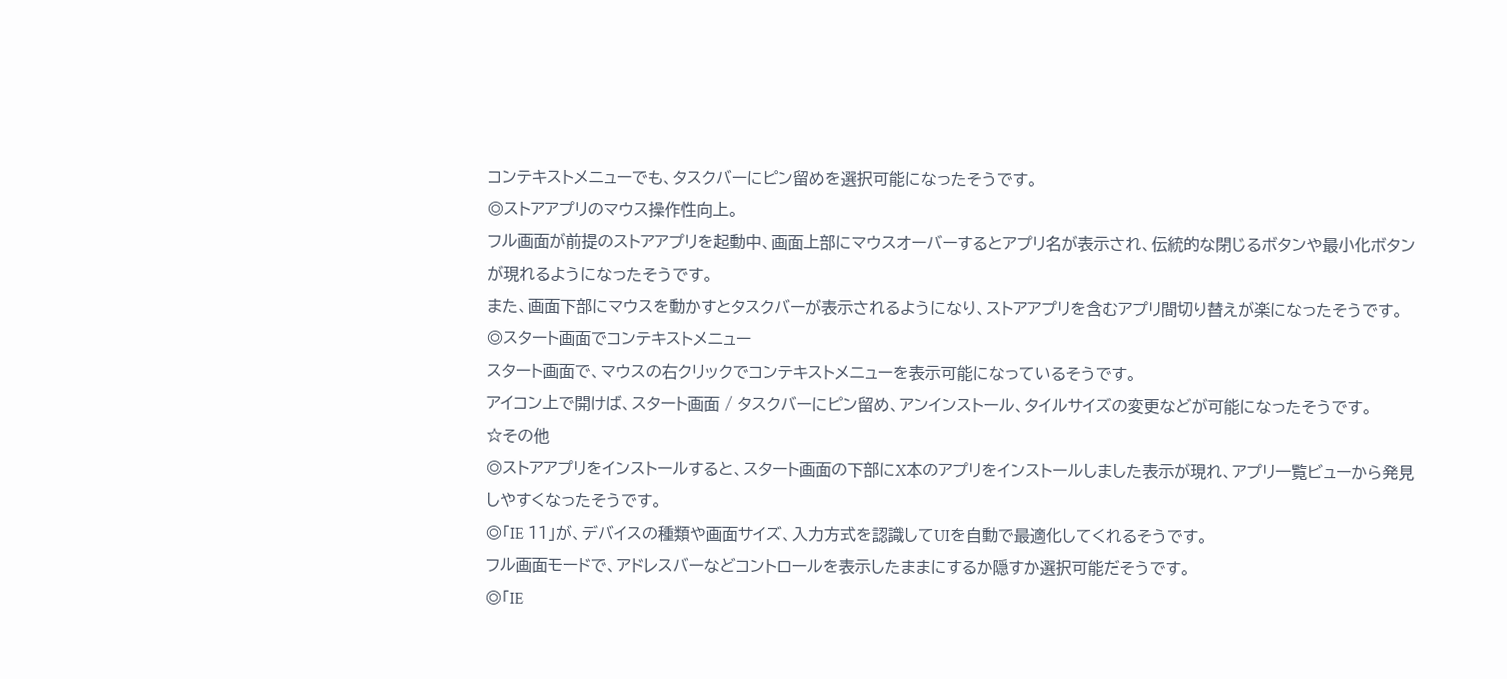コンテキストメニューでも、タスクバーにピン留めを選択可能になったそうです。
◎ストアアプリのマウス操作性向上。
フル画面が前提のストアアプリを起動中、画面上部にマウスオーバーするとアプリ名が表示され、伝統的な閉じるボタンや最小化ボタンが現れるようになったそうです。
また、画面下部にマウスを動かすとタスクバーが表示されるようになり、ストアアプリを含むアプリ間切り替えが楽になったそうです。
◎スタート画面でコンテキストメニュー
スタート画面で、マウスの右クリックでコンテキストメニューを表示可能になっているそうです。
アイコン上で開けば、スタート画面 / タスクバーにピン留め、アンインストール、タイルサイズの変更などが可能になったそうです。
☆その他
◎ストアアプリをインストールすると、スタート画面の下部にX本のアプリをインストールしました表示が現れ、アプリ一覧ビューから発見しやすくなったそうです。
◎「IE 11」が、デバイスの種類や画面サイズ、入力方式を認識してUIを自動で最適化してくれるそうです。
フル画面モードで、アドレスバーなどコントロールを表示したままにするか隠すか選択可能だそうです。
◎「IE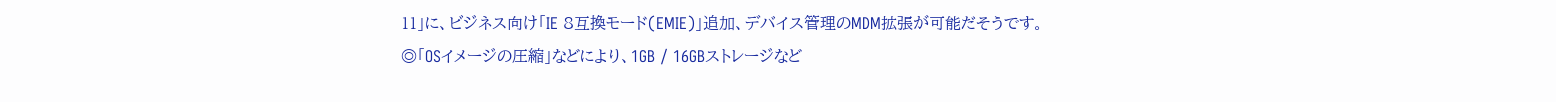11」に、ビジネス向け「IE 8互換モード(EMIE)」追加、デバイス管理のMDM拡張が可能だそうです。
◎「OSイメージの圧縮」などにより、1GB / 16GBストレージなど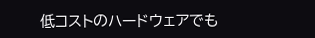低コストのハードウェアでも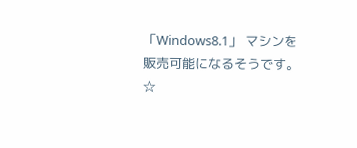「Windows8.1」 マシンを販売可能になるそうです。
☆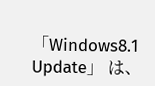「Windows8.1 Update」 は、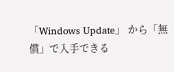「Windows Update」 から「無償」で入手できる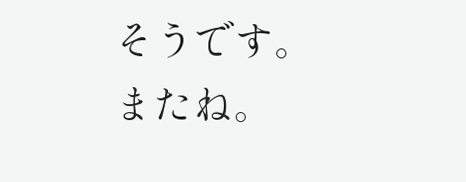そうです。
またね。